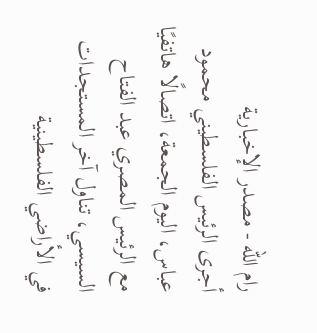رام الله - مصدر الإخبارية
أجرى الرئيس الفلسطيني محمود عباس، اليوم الجمعة، اتصالًا هاتفيًا مع الرئيس المصري عبد الفتاح السيسي، تناول آخر المستجدات في الأراضي الفلسطينية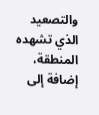والتصعيد الذي تشهده المنطقة، إضافة إلى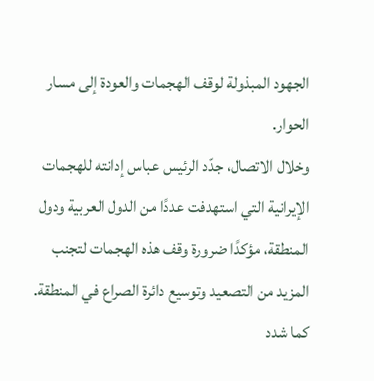الجهود المبذولة لوقف الهجمات والعودة إلى مسار الحوار.
وخلال الاتصال، جدّد الرئيس عباس إدانته للهجمات الإيرانية التي استهدفت عددًا من الدول العربية ودول المنطقة، مؤكدًا ضرورة وقف هذه الهجمات لتجنب المزيد من التصعيد وتوسيع دائرة الصراع في المنطقة.
كما شدد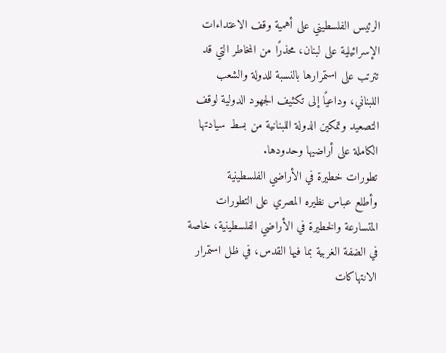الرئيس الفلسطيني على أهمية وقف الاعتداءات الإسرائيلية على لبنان، محذرًا من المخاطر التي قد تترتب على استمرارها بالنسبة للدولة والشعب اللبناني، وداعيًا إلى تكثيف الجهود الدولية لوقف التصعيد وتمكين الدولة اللبنانية من بسط سيادتها الكاملة على أراضيها وحدودها.
تطورات خطيرة في الأراضي الفلسطينية
وأطلع عباس نظيره المصري على التطورات المتسارعة والخطيرة في الأراضي الفلسطينية، خاصة في الضفة الغربية بما فيها القدس، في ظل استمرار الانتهاكات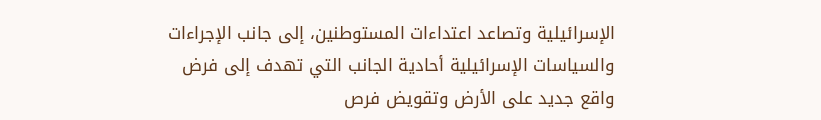الإسرائيلية وتصاعد اعتداءات المستوطنين، إلى جانب الإجراءات والسياسات الإسرائيلية أحادية الجانب التي تهدف إلى فرض واقع جديد على الأرض وتقويض فرص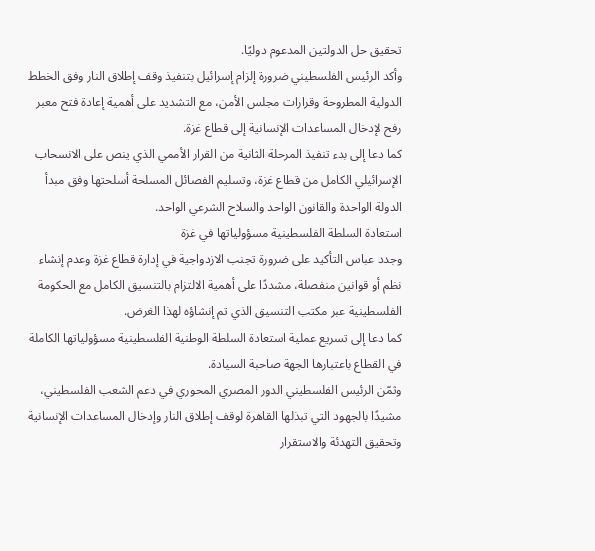تحقيق حل الدولتين المدعوم دوليًا.
وأكد الرئيس الفلسطيني ضرورة إلزام إسرائيل بتنفيذ وقف إطلاق النار وفق الخطط الدولية المطروحة وقرارات مجلس الأمن، مع التشديد على أهمية إعادة فتح معبر رفح لإدخال المساعدات الإنسانية إلى قطاع غزة.
كما دعا إلى بدء تنفيذ المرحلة الثانية من القرار الأممي الذي ينص على الانسحاب الإسرائيلي الكامل من قطاع غزة، وتسليم الفصائل المسلحة أسلحتها وفق مبدأ الدولة الواحدة والقانون الواحد والسلاح الشرعي الواحد.
استعادة السلطة الفلسطينية مسؤولياتها في غزة
وجدد عباس التأكيد على ضرورة تجنب الازدواجية في إدارة قطاع غزة وعدم إنشاء نظم أو قوانين منفصلة، مشددًا على أهمية الالتزام بالتنسيق الكامل مع الحكومة الفلسطينية عبر مكتب التنسيق الذي تم إنشاؤه لهذا الغرض.
كما دعا إلى تسريع عملية استعادة السلطة الوطنية الفلسطينية مسؤولياتها الكاملة في القطاع باعتبارها الجهة صاحبة السيادة.
وثمّن الرئيس الفلسطيني الدور المصري المحوري في دعم الشعب الفلسطيني، مشيدًا بالجهود التي تبذلها القاهرة لوقف إطلاق النار وإدخال المساعدات الإنسانية وتحقيق التهدئة والاستقرار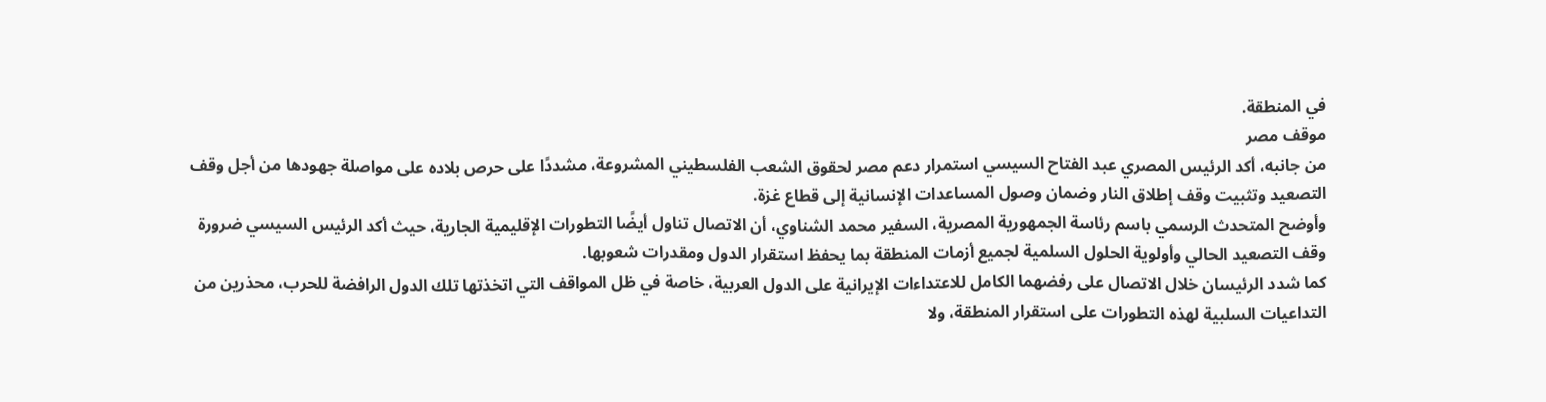في المنطقة.
موقف مصر
من جانبه، أكد الرئيس المصري عبد الفتاح السيسي استمرار دعم مصر لحقوق الشعب الفلسطيني المشروعة، مشددًا على حرص بلاده على مواصلة جهودها من أجل وقف التصعيد وتثبيت وقف إطلاق النار وضمان وصول المساعدات الإنسانية إلى قطاع غزة.
وأوضح المتحدث الرسمي باسم رئاسة الجمهورية المصرية، السفير محمد الشناوي، أن الاتصال تناول أيضًا التطورات الإقليمية الجارية، حيث أكد الرئيس السيسي ضرورة وقف التصعيد الحالي وأولوية الحلول السلمية لجميع أزمات المنطقة بما يحفظ استقرار الدول ومقدرات شعوبها.
كما شدد الرئيسان خلال الاتصال على رفضهما الكامل للاعتداءات الإيرانية على الدول العربية، خاصة في ظل المواقف التي اتخذتها تلك الدول الرافضة للحرب، محذرين من التداعيات السلبية لهذه التطورات على استقرار المنطقة، ولا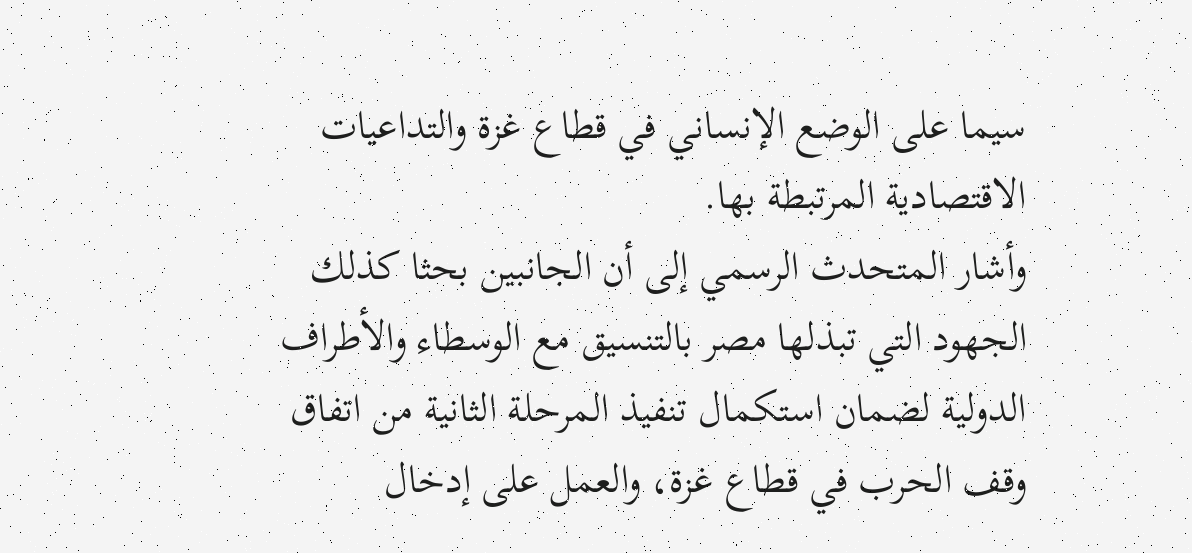سيما على الوضع الإنساني في قطاع غزة والتداعيات الاقتصادية المرتبطة بها.
وأشار المتحدث الرسمي إلى أن الجانبين بحثا كذلك الجهود التي تبذلها مصر بالتنسيق مع الوسطاء والأطراف الدولية لضمان استكمال تنفيذ المرحلة الثانية من اتفاق وقف الحرب في قطاع غزة، والعمل على إدخال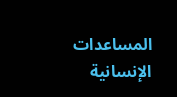المساعدات الإنسانية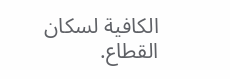الكافية لسكان القطاع.